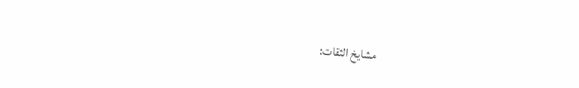مشايخ الثقات: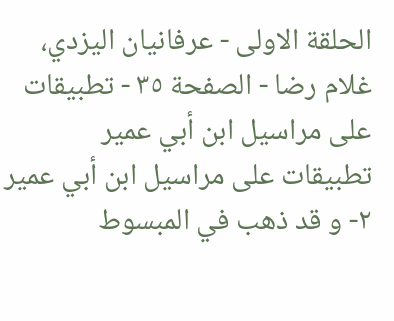الحلقة الاولى - عرفانيان اليزدي، غلام رضا - الصفحة ٣٥ - تطبيقات على مراسيل ابن أبي عمير
تطبيقات على مراسيل ابن أبي عمير
٢- و قد ذهب في المبسوط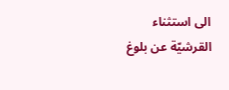الى استثناء القرشيّة عن بلوغ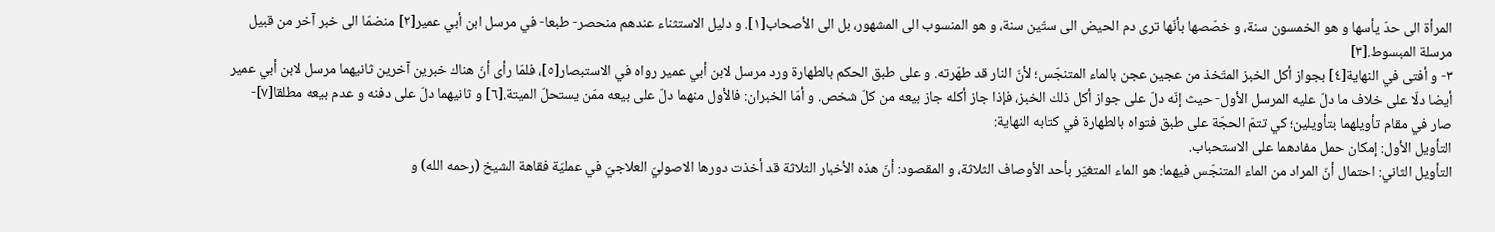المرأة الى حدّ يأسها و هو الخمسون سنة، و خصّصها بأنّها ترى دم الحيض الى ستّين سنة، و هو المنسوب الى المشهور، بل الى الأصحاب[١]. و دليل الاستثناء عندهم منحصر- طبعا- في مرسل ابن أبي عمير[٢] منضمّا الى خبر آخر من قبيل مرسلة المبسوط.[٣]
٣- و أفتى في النهاية[٤] بجواز أكل الخبز المتّخذ من عجين عجن بالماء المتنجّس؛ لأنّ النار قد طهّرته. و على طبق الحكم بالطهارة ورد مرسل لابن أبي عمير رواه في الاستبصار[٥]، فلمّا رأى أنّ هناك خبرين آخرين ثانيهما مرسل لابن أبي عمير أيضا دلّا على خلاف ما دلّ عليه المرسل الأول- حيث إنّه دلّ على جواز أكل ذلك الخبز، فإذا جاز أكله جاز بيعه من كلّ شخص. و أمّا الخبران: فالأول منهما دلّ على بيعه ممّن يستحلّ الميتة.[٦] و ثانيهما دلّ على دفنه و عدم بيعه مطلقا[٧]- صار في مقام تأويلهما بتأويلين؛ كي تتمّ الحجّة على طبق فتواه بالطهارة في كتابه النهاية:
التأويل الأول: إمكان حمل مفادهما على الاستحباب.
التأويل الثاني: احتمال أنّ المراد من الماء المتنجّس فيهما: هو الماء المتغيّر بأحد الأوصاف الثلاثة، و المقصود: أنّ هذه الأخبار الثلاثة قد أخذت دورها الاصوليّ العلاجيّ في عمليّة فقاهة الشيخ (رحمه الله) و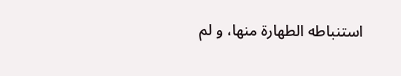استنباطه الطهارة منها، و لم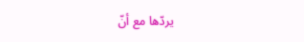يردّها مع أنّ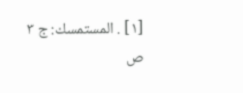[١] . المستمسك: ج ٣ ص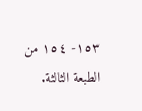١٥٣- ١٥٤ من الطبعة الثالثة.